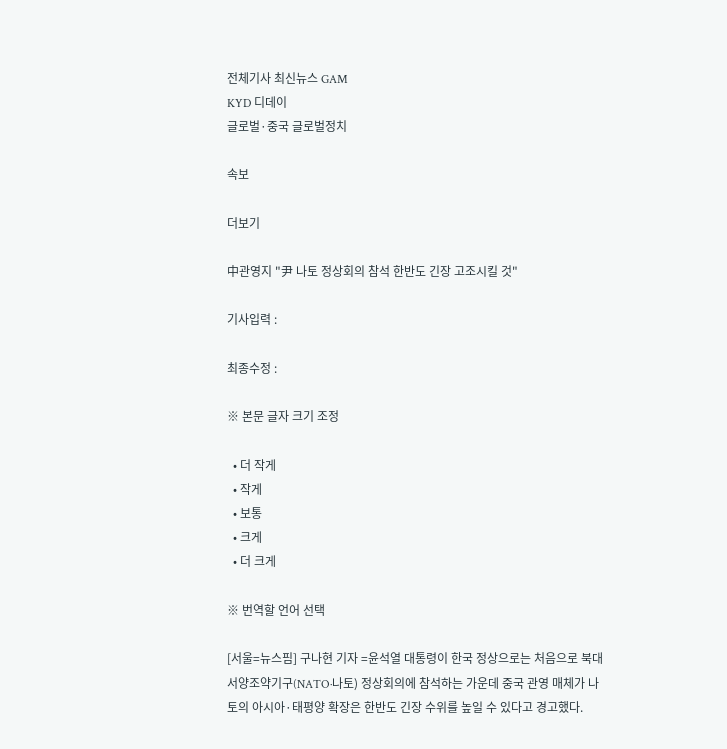전체기사 최신뉴스 GAM
KYD 디데이
글로벌·중국 글로벌정치

속보

더보기

中관영지 "尹 나토 정상회의 참석 한반도 긴장 고조시킬 것"

기사입력 :

최종수정 :

※ 본문 글자 크기 조정

  • 더 작게
  • 작게
  • 보통
  • 크게
  • 더 크게

※ 번역할 언어 선택

[서울=뉴스핌] 구나현 기자 =윤석열 대통령이 한국 정상으로는 처음으로 북대서양조약기구(NATO·나토) 정상회의에 참석하는 가운데 중국 관영 매체가 나토의 아시아·태평양 확장은 한반도 긴장 수위를 높일 수 있다고 경고했다.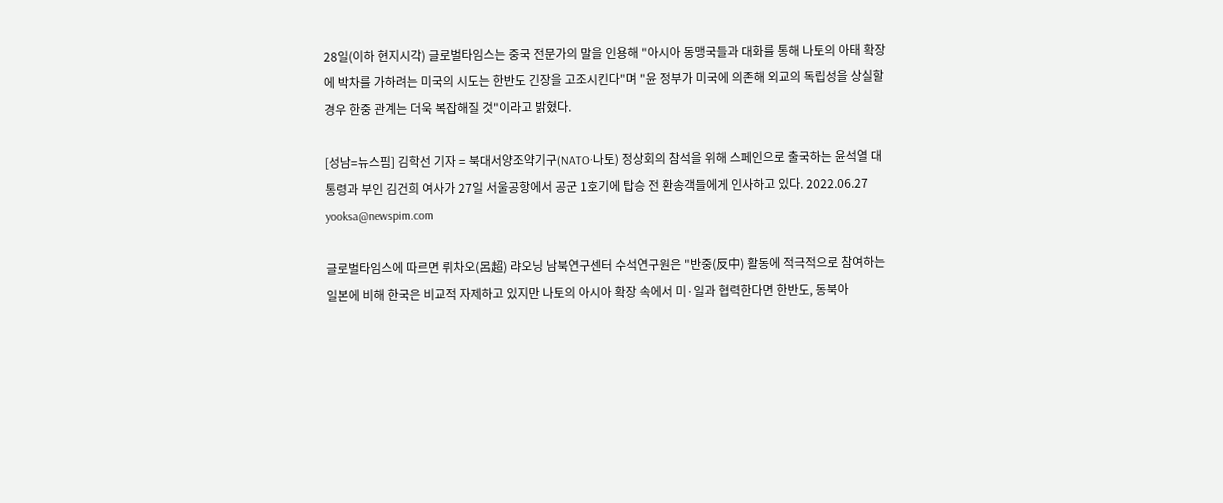28일(이하 현지시각) 글로벌타임스는 중국 전문가의 말을 인용해 "아시아 동맹국들과 대화를 통해 나토의 아태 확장에 박차를 가하려는 미국의 시도는 한반도 긴장을 고조시킨다"며 "윤 정부가 미국에 의존해 외교의 독립성을 상실할 경우 한중 관계는 더욱 복잡해질 것"이라고 밝혔다.

[성남=뉴스핌] 김학선 기자 = 북대서양조약기구(NATO·나토) 정상회의 참석을 위해 스페인으로 출국하는 윤석열 대통령과 부인 김건희 여사가 27일 서울공항에서 공군 1호기에 탑승 전 환송객들에게 인사하고 있다. 2022.06.27 yooksa@newspim.com

글로벌타임스에 따르면 뤼차오(呂超) 랴오닝 남북연구센터 수석연구원은 "반중(反中) 활동에 적극적으로 참여하는 일본에 비해 한국은 비교적 자제하고 있지만 나토의 아시아 확장 속에서 미·일과 협력한다면 한반도, 동북아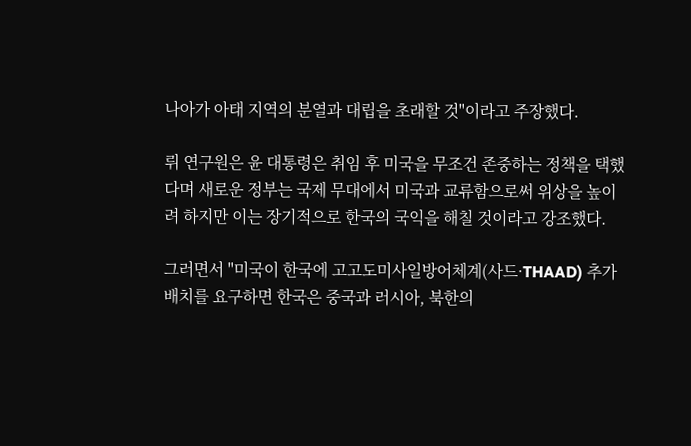나아가 아태 지역의 분열과 대립을 초래할 것"이라고 주장했다.

뤼 연구원은 윤 대통령은 취임 후 미국을 무조건 존중하는 정책을 택했다며 새로운 정부는 국제 무대에서 미국과 교류함으로써 위상을 높이려 하지만 이는 장기적으로 한국의 국익을 해칠 것이라고 강조했다.

그러면서 "미국이 한국에 고고도미사일방어체계(사드·THAAD) 추가 배치를 요구하면 한국은 중국과 러시아, 북한의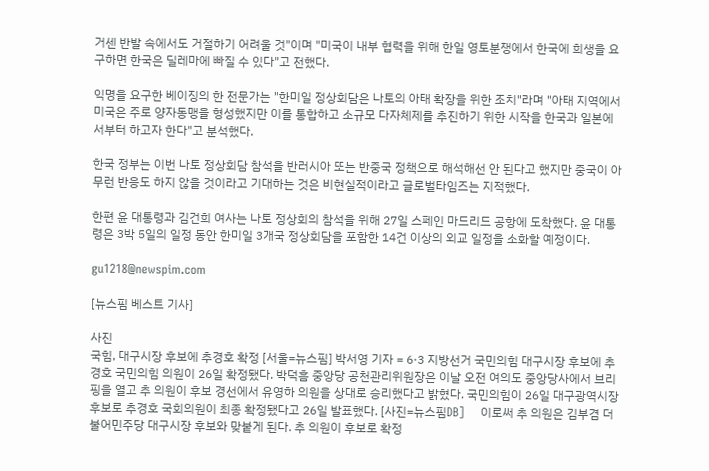거센 반발 속에서도 거절하기 어려울 것"이며 "미국이 내부 협력을 위해 한일 영토분쟁에서 한국에 희생을 요구하면 한국은 딜레마에 빠질 수 있다"고 전했다.

익명을 요구한 베이징의 한 전문가는 "한미일 정상회담은 나토의 아태 확장을 위한 조치"라며 "아태 지역에서 미국은 주로 양자동맹을 형성했지만 이를 통합하고 소규모 다자체제를 추진하기 위한 시작을 한국과 일본에서부터 하고자 한다"고 분석했다.

한국 정부는 이번 나토 정상회담 참석을 반러시아 또는 반중국 정책으로 해석해선 안 된다고 했지만 중국이 아무런 반응도 하지 않을 것이라고 기대하는 것은 비현실적이라고 글로벌타임즈는 지적했다.

한편 윤 대통령과 김건희 여사는 나토 정상회의 참석을 위해 27일 스페인 마드리드 공항에 도착했다. 윤 대통령은 3박 5일의 일정 동안 한미일 3개국 정상회담을 포함한 14건 이상의 외교 일정을 소화할 예정이다.

gu1218@newspim.com

[뉴스핌 베스트 기사]

사진
국힘, 대구시장 후보에 추경호 확정 [서울=뉴스핌] 박서영 기자 = 6·3 지방선거 국민의힘 대구시장 후보에 추경호 국민의힘 의원이 26일 확정됐다. 박덕흠 중앙당 공천관리위원장은 이날 오전 여의도 중앙당사에서 브리핑을 열고 추 의원이 후보 경선에서 유영하 의원을 상대로 승리했다고 밝혔다. 국민의힘이 26일 대구광역시장 후보로 추경호 국회의원이 최종 확정됐다고 26일 발표했다. [사진=뉴스핌DB]    이로써 추 의원은 김부겸 더불어민주당 대구시장 후보와 맞붙게 된다. 추 의원이 후보로 확정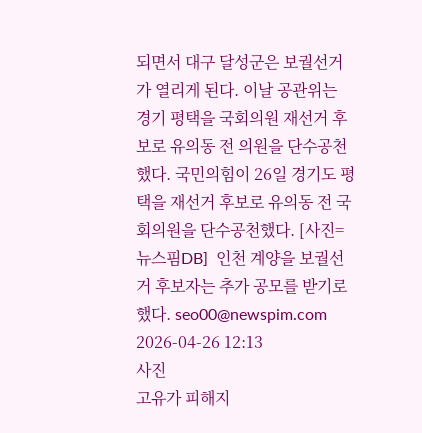되면서 대구 달성군은 보궐선거가 열리게 된다. 이날 공관위는 경기 평택을 국회의원 재선거 후보로 유의동 전 의원을 단수공천했다. 국민의힘이 26일 경기도 평택을 재선거 후보로 유의동 전 국회의원을 단수공천했다. [사진=뉴스핌DB]  인천 계양을 보궐선거 후보자는 추가 공모를 받기로 했다. seo00@newspim.com 2026-04-26 12:13
사진
고유가 피해지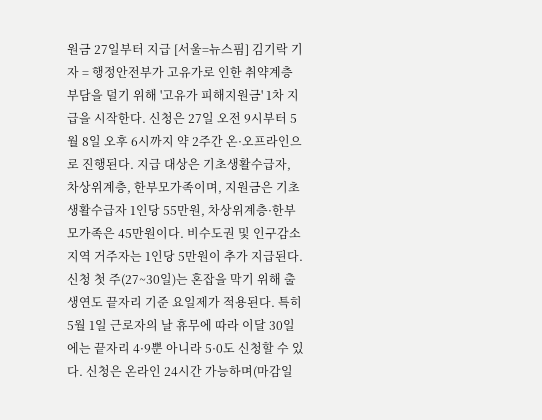원금 27일부터 지급 [서울=뉴스핌] 김기락 기자 = 행정안전부가 고유가로 인한 취약계층 부담을 덜기 위해 '고유가 피해지원금' 1차 지급을 시작한다. 신청은 27일 오전 9시부터 5월 8일 오후 6시까지 약 2주간 온·오프라인으로 진행된다. 지급 대상은 기초생활수급자, 차상위계층, 한부모가족이며, 지원금은 기초생활수급자 1인당 55만원, 차상위계층·한부모가족은 45만원이다. 비수도권 및 인구감소지역 거주자는 1인당 5만원이 추가 지급된다. 신청 첫 주(27~30일)는 혼잡을 막기 위해 출생연도 끝자리 기준 요일제가 적용된다. 특히 5월 1일 근로자의 날 휴무에 따라 이달 30일에는 끝자리 4·9뿐 아니라 5·0도 신청할 수 있다. 신청은 온라인 24시간 가능하며(마감일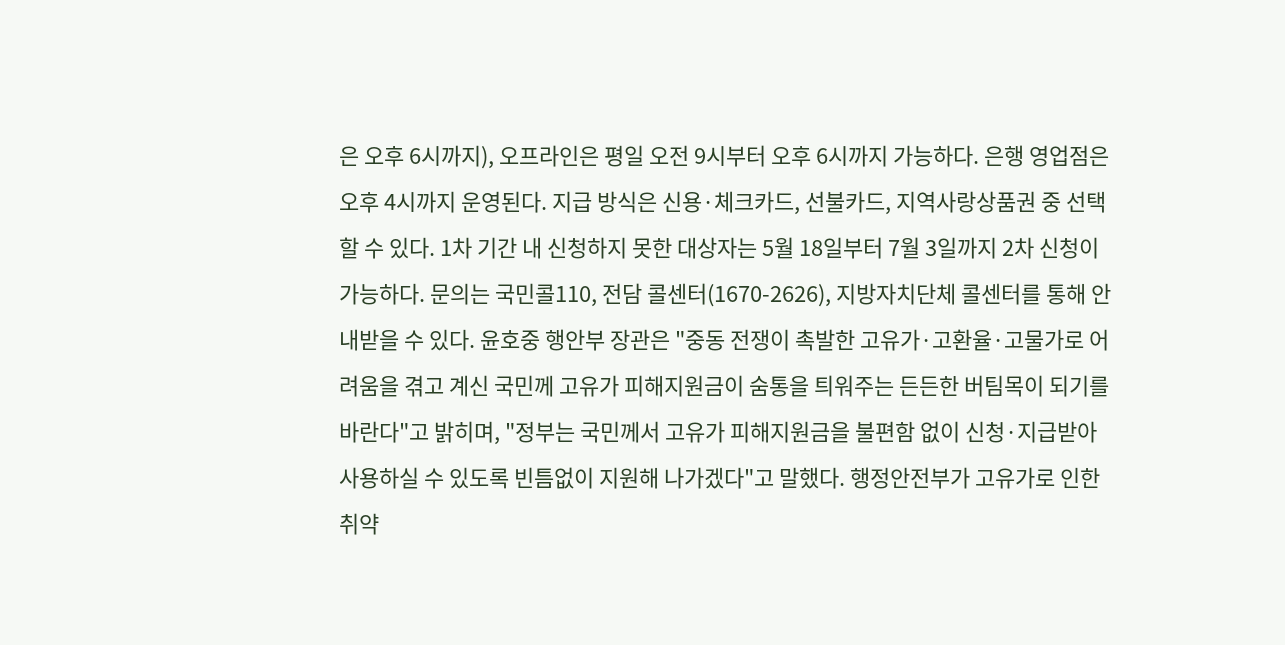은 오후 6시까지), 오프라인은 평일 오전 9시부터 오후 6시까지 가능하다. 은행 영업점은 오후 4시까지 운영된다. 지급 방식은 신용·체크카드, 선불카드, 지역사랑상품권 중 선택할 수 있다. 1차 기간 내 신청하지 못한 대상자는 5월 18일부터 7월 3일까지 2차 신청이 가능하다. 문의는 국민콜110, 전담 콜센터(1670-2626), 지방자치단체 콜센터를 통해 안내받을 수 있다. 윤호중 행안부 장관은 "중동 전쟁이 촉발한 고유가·고환율·고물가로 어려움을 겪고 계신 국민께 고유가 피해지원금이 숨통을 틔워주는 든든한 버팀목이 되기를 바란다"고 밝히며, "정부는 국민께서 고유가 피해지원금을 불편함 없이 신청·지급받아 사용하실 수 있도록 빈틈없이 지원해 나가겠다"고 말했다. 행정안전부가 고유가로 인한 취약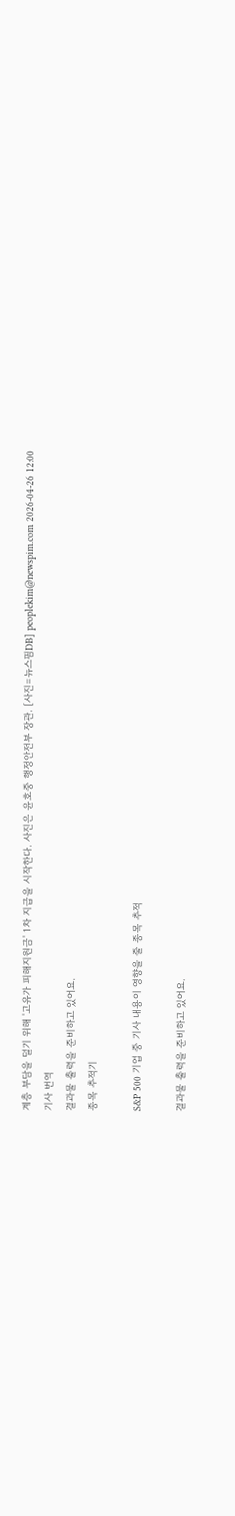계층 부담을 덜기 위해 '고유가 피해지원금' 1차 지급을 시작한다. 사진은 윤호중 행정안전부 장관. [사진=뉴스핌DB] peoplekim@newspim.com 2026-04-26 12:00
기사 번역
결과물 출력을 준비하고 있어요.
종목 추적기

S&P 500 기업 중 기사 내용이 영향을 줄 종목 추적

결과물 출력을 준비하고 있어요.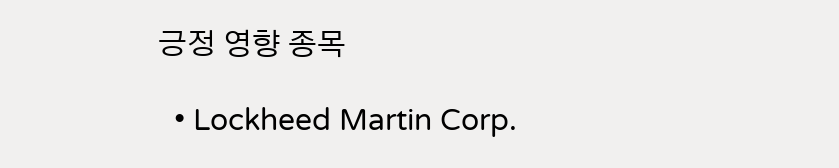긍정 영향 종목

  • Lockheed Martin Corp.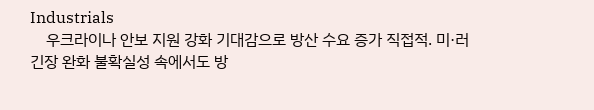Industrials
    우크라이나 안보 지원 강화 기대감으로 방산 수요 증가 직접적. 미·러 긴장 완화 불확실성 속에서도 방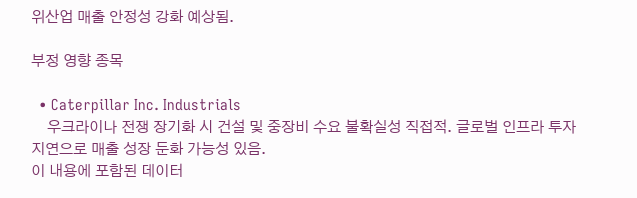위산업 매출 안정성 강화 예상됨.

부정 영향 종목

  • Caterpillar Inc. Industrials
    우크라이나 전쟁 장기화 시 건설 및 중장비 수요 불확실성 직접적. 글로벌 인프라 투자 지연으로 매출 성장 둔화 가능성 있음.
이 내용에 포함된 데이터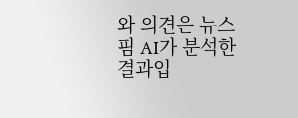와 의견은 뉴스핌 AI가 분석한 결과입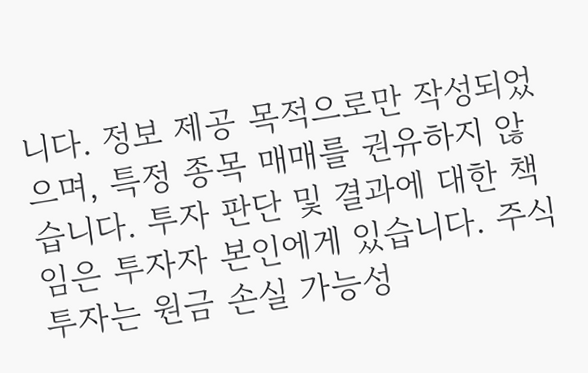니다. 정보 제공 목적으로만 작성되었으며, 특정 종목 매매를 권유하지 않습니다. 투자 판단 및 결과에 대한 책임은 투자자 본인에게 있습니다. 주식 투자는 원금 손실 가능성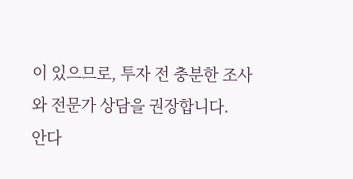이 있으므로, 투자 전 충분한 조사와 전문가 상담을 권장합니다.
안다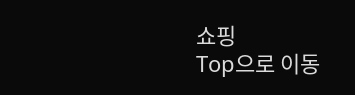쇼핑
Top으로 이동